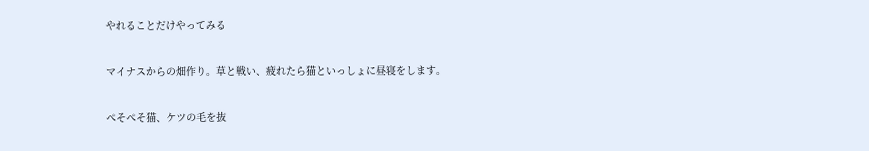やれることだけやってみる

マイナスからの畑作り。草と戦い、疲れたら猫といっしょに昼寝をします。

ぺそぺそ猫、ケツの毛を抜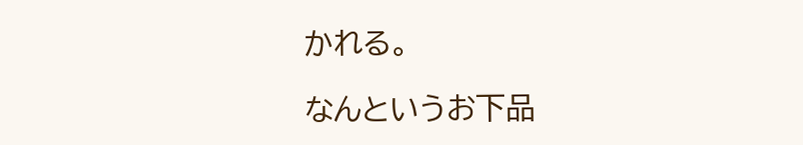かれる。

なんというお下品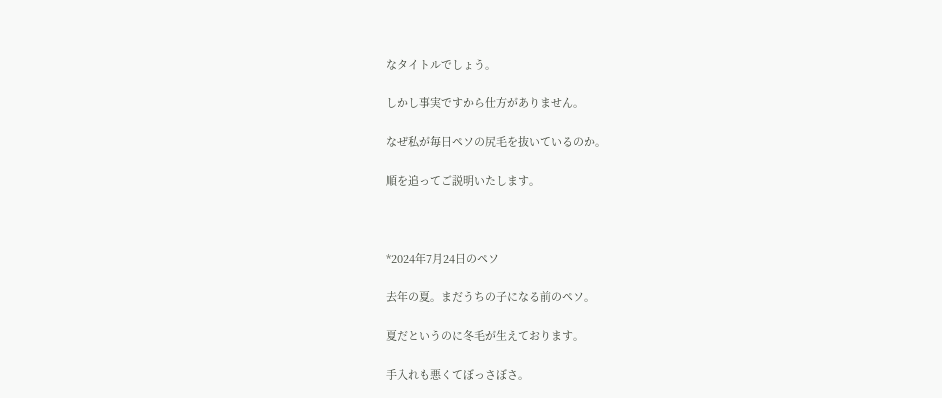なタイトルでしょう。

しかし事実ですから仕方がありません。

なぜ私が毎日ペソの尻毛を抜いているのか。

順を追ってご説明いたします。



*2024年7月24日のペソ

去年の夏。まだうちの子になる前のペソ。

夏だというのに冬毛が生えております。

手入れも悪くてぼっさぼさ。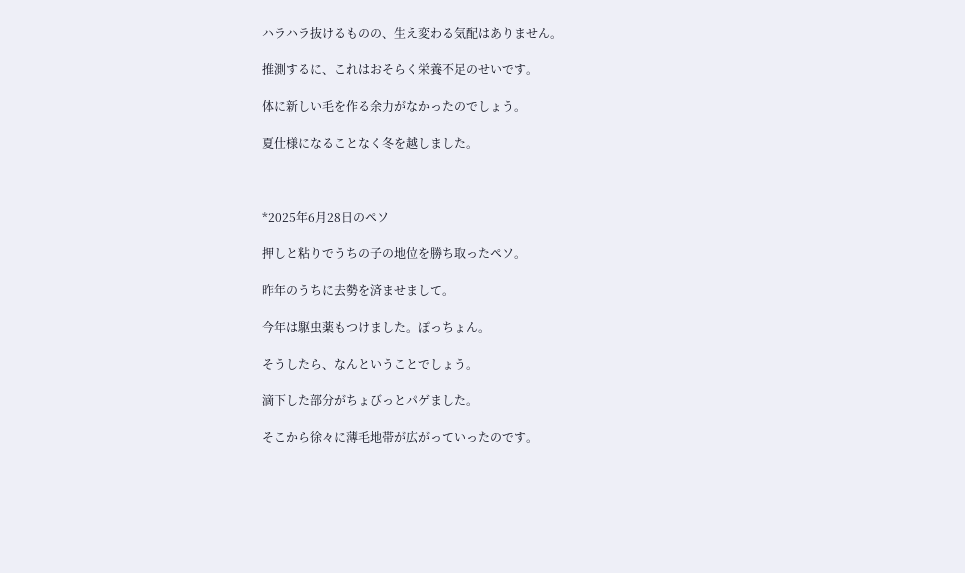ハラハラ抜けるものの、生え変わる気配はありません。

推測するに、これはおそらく栄養不足のせいです。

体に新しい毛を作る余力がなかったのでしょう。

夏仕様になることなく冬を越しました。



*2025年6月28日のペソ

押しと粘りでうちの子の地位を勝ち取ったペソ。

昨年のうちに去勢を済ませまして。

今年は駆虫薬もつけました。ぽっちょん。

そうしたら、なんということでしょう。

滴下した部分がちょびっとパゲました。

そこから徐々に薄毛地帯が広がっていったのです。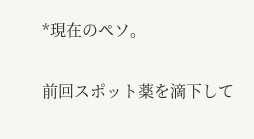*現在のペソ。

前回スポット薬を滴下して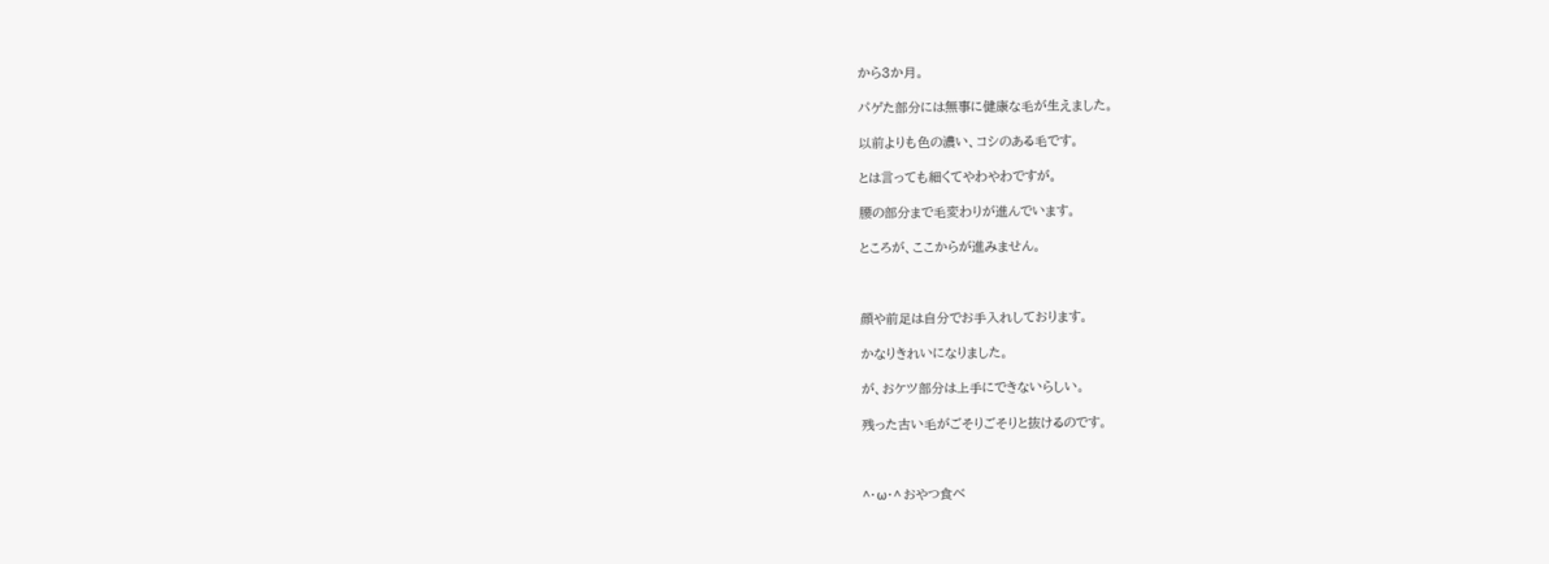から3か月。

パゲた部分には無事に健康な毛が生えました。

以前よりも色の濃い、コシのある毛です。

とは言っても細くてやわやわですが。

腰の部分まで毛変わりが進んでいます。

ところが、ここからが進みません。



顔や前足は自分でお手入れしております。

かなりきれいになりました。

が、おケツ部分は上手にできないらしい。

残った古い毛がごそりごそりと抜けるのです。



^・ω・^ おやつ食べ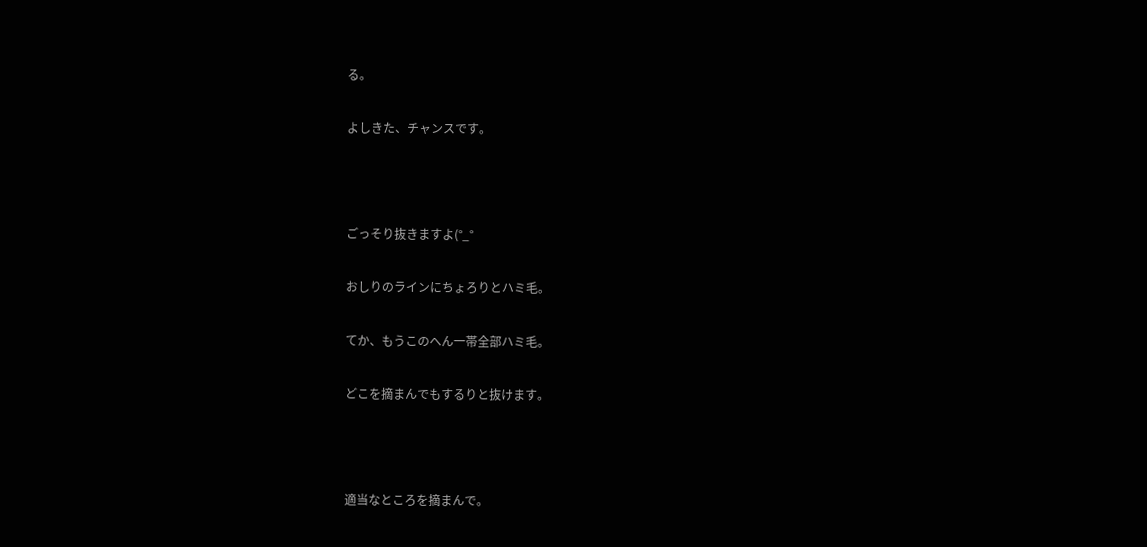る。

よしきた、チャンスです。



ごっそり抜きますよ(°_°

おしりのラインにちょろりとハミ毛。

てか、もうこのへん一帯全部ハミ毛。

どこを摘まんでもするりと抜けます。



適当なところを摘まんで。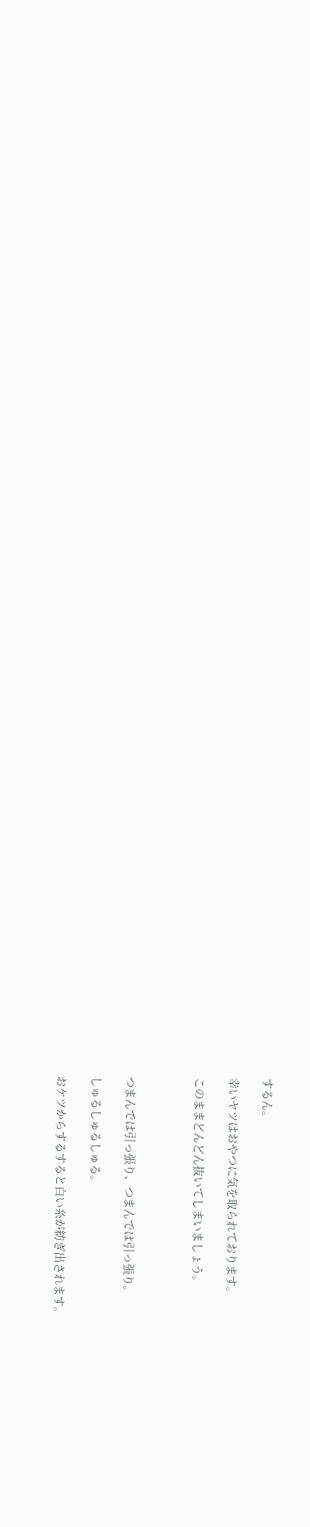するん。

幸いヤツはおやつに気を取られております。

このままどんどん抜いてしまいましょう。



つまんでは引っ張り、つまんでは引っ張り。

しゅるしゅるしゅる。

おケツからするすると白い糸が紡ぎ出されます。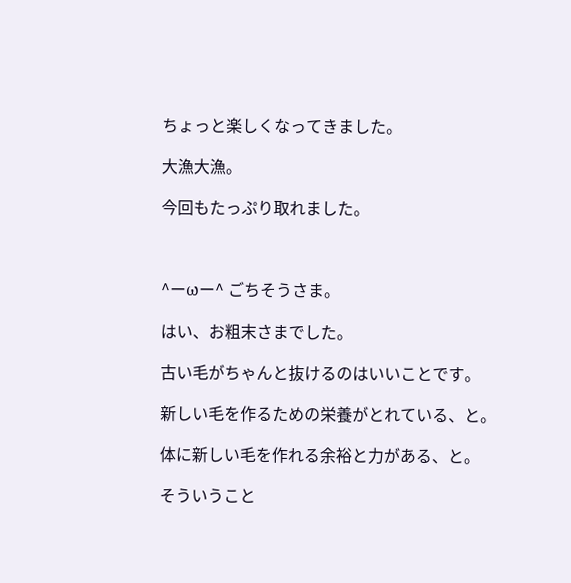ちょっと楽しくなってきました。

大漁大漁。

今回もたっぷり取れました。



^ーωー^ ごちそうさま。

はい、お粗末さまでした。

古い毛がちゃんと抜けるのはいいことです。

新しい毛を作るための栄養がとれている、と。

体に新しい毛を作れる余裕と力がある、と。

そういうこと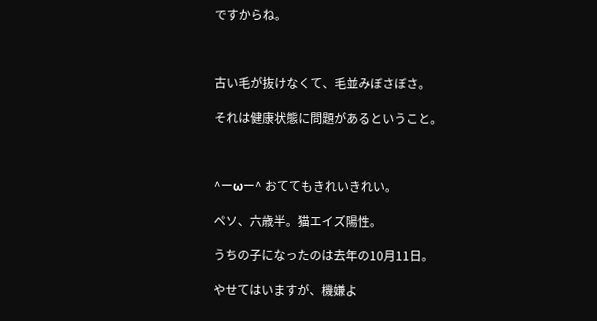ですからね。



古い毛が抜けなくて、毛並みぼさぼさ。

それは健康状態に問題があるということ。



^ーωー^ おててもきれいきれい。

ペソ、六歳半。猫エイズ陽性。

うちの子になったのは去年の10月11日。

やせてはいますが、機嫌よ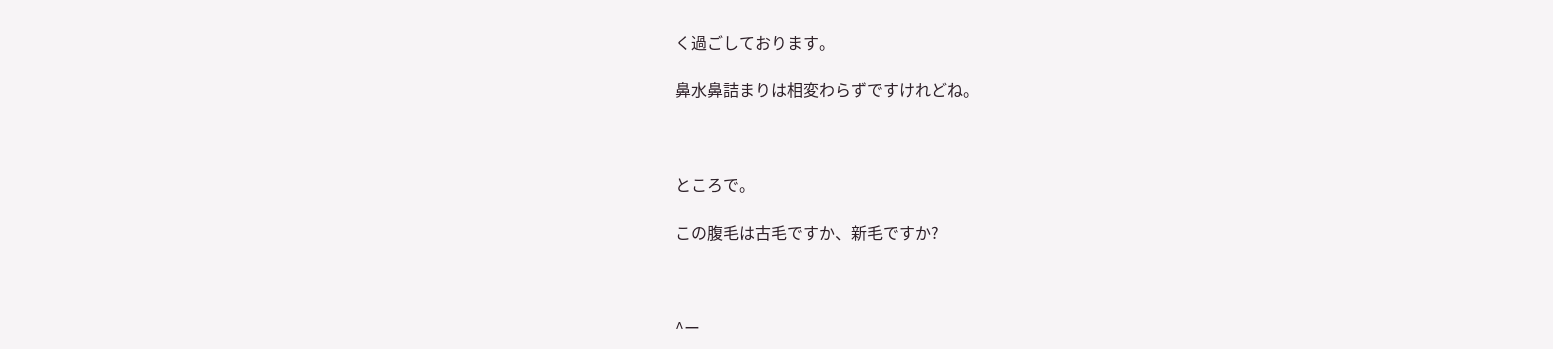く過ごしております。

鼻水鼻詰まりは相変わらずですけれどね。



ところで。

この腹毛は古毛ですか、新毛ですか?



^ー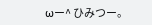ωー^ ひみつー。